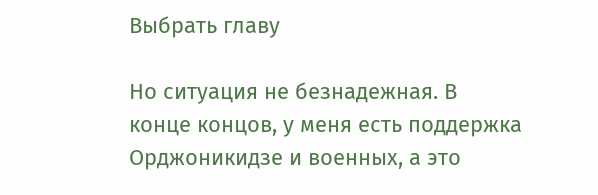Выбрать главу

Но ситуация не безнадежная. В конце концов, у меня есть поддержка Орджоникидзе и военных, а это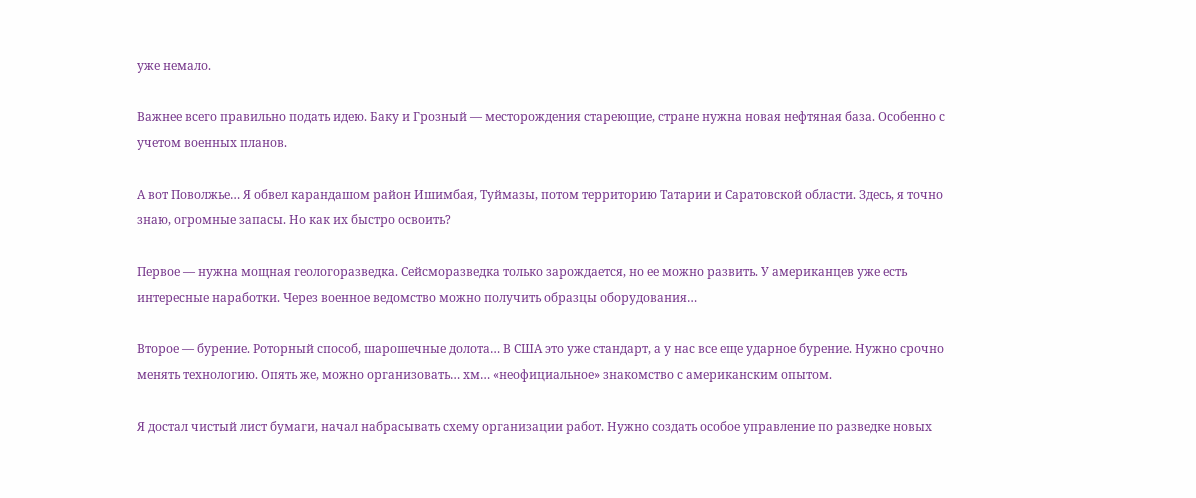уже немало.

Важнее всего правильно подать идею. Баку и Грозный — месторождения стареющие, стране нужна новая нефтяная база. Особенно с учетом военных планов.

А вот Поволжье… Я обвел карандашом район Ишимбая, Туймазы, потом территорию Татарии и Саратовской области. Здесь, я точно знаю, огромные запасы. Но как их быстро освоить?

Первое — нужна мощная геологоразведка. Сейсморазведка только зарождается, но ее можно развить. У американцев уже есть интересные наработки. Через военное ведомство можно получить образцы оборудования…

Второе — бурение. Роторный способ, шарошечные долота… В США это уже стандарт, а у нас все еще ударное бурение. Нужно срочно менять технологию. Опять же, можно организовать… хм… «неофициальное» знакомство с американским опытом.

Я достал чистый лист бумаги, начал набрасывать схему организации работ. Нужно создать особое управление по разведке новых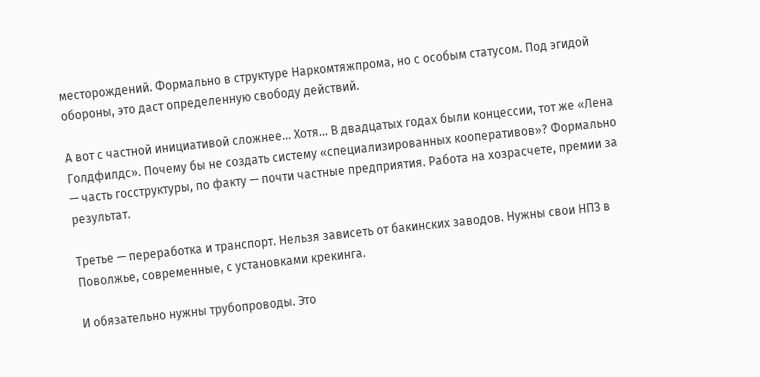месторождений. Формально в структуре Наркомтяжпрома, но с особым статусом. Под эгидой обороны, это даст определенную свободу действий.

А вот с частной инициативой сложнее… Хотя… В двадцатых годах были концессии, тот же «Лена Голдфилдс». Почему бы не создать систему «специализированных кооперативов»? Формально — часть госструктуры, по факту — почти частные предприятия. Работа на хозрасчете, премии за результат.

Третье — переработка и транспорт. Нельзя зависеть от бакинских заводов. Нужны свои НПЗ в Поволжье, современные, с установками крекинга.

И обязательно нужны трубопроводы. Это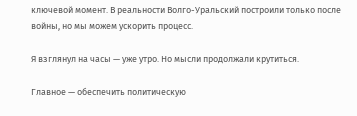ключевой момент. В реальности Волго-Уральский построили только после войны, но мы можем ускорить процесс.

Я взглянул на часы — уже утро. Но мысли продолжали крутиться.

Главное — обеспечить политическую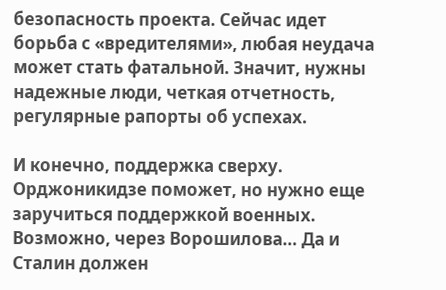безопасность проекта. Сейчас идет борьба с «вредителями», любая неудача может стать фатальной. Значит, нужны надежные люди, четкая отчетность, регулярные рапорты об успехах.

И конечно, поддержка сверху. Орджоникидзе поможет, но нужно еще заручиться поддержкой военных. Возможно, через Ворошилова… Да и Сталин должен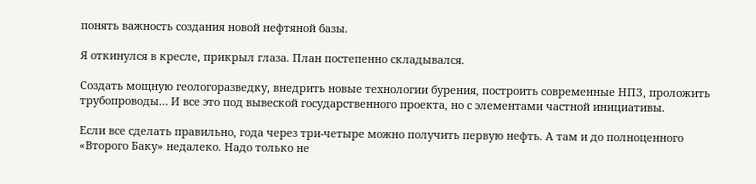понять важность создания новой нефтяной базы.

Я откинулся в кресле, прикрыл глаза. План постепенно складывался.

Создать мощную геологоразведку, внедрить новые технологии бурения, построить современные НПЗ, проложить трубопроводы… И все это под вывеской государственного проекта, но с элементами частной инициативы.

Если все сделать правильно, года через три-четыре можно получить первую нефть. А там и до полноценного «Второго Баку» недалеко. Надо только не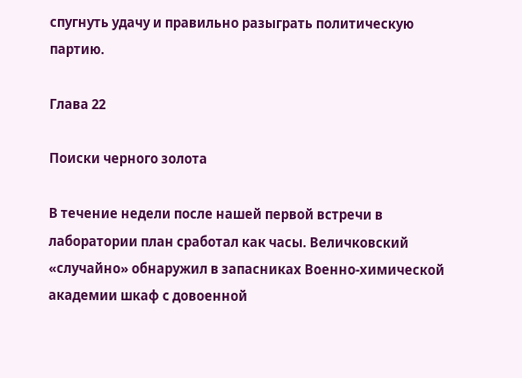спугнуть удачу и правильно разыграть политическую партию.

Глава 22

Поиски черного золота

В течение недели после нашей первой встречи в лаборатории план сработал как часы. Величковский «случайно» обнаружил в запасниках Военно-химической академии шкаф с довоенной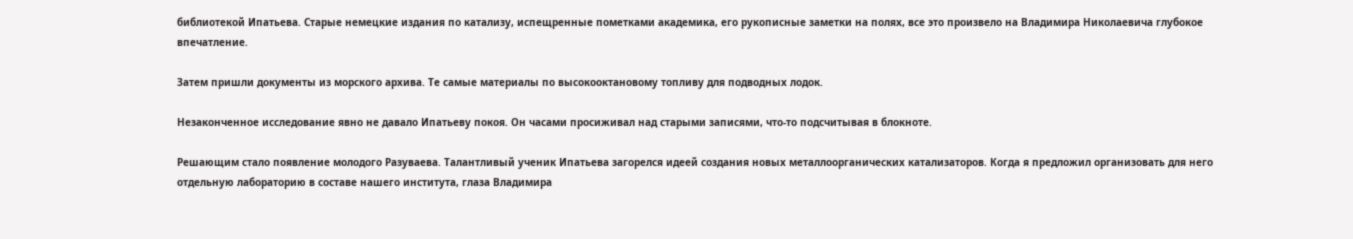библиотекой Ипатьева. Старые немецкие издания по катализу, испещренные пометками академика, его рукописные заметки на полях, все это произвело на Владимира Николаевича глубокое впечатление.

Затем пришли документы из морского архива. Те самые материалы по высокооктановому топливу для подводных лодок.

Незаконченное исследование явно не давало Ипатьеву покоя. Он часами просиживал над старыми записями, что-то подсчитывая в блокноте.

Решающим стало появление молодого Разуваева. Талантливый ученик Ипатьева загорелся идеей создания новых металлоорганических катализаторов. Когда я предложил организовать для него отдельную лабораторию в составе нашего института, глаза Владимира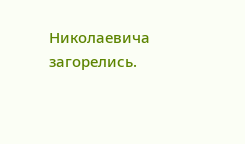Николаевича загорелись.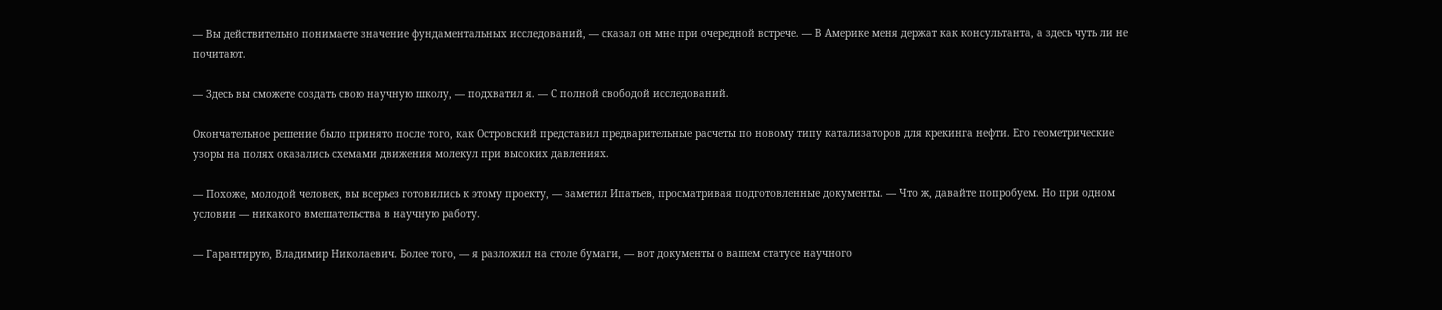— Вы действительно понимаете значение фундаментальных исследований, — сказал он мне при очередной встрече. — В Америке меня держат как консультанта, а здесь чуть ли не почитают.

— Здесь вы сможете создать свою научную школу, — подхватил я. — С полной свободой исследований.

Окончательное решение было принято после того, как Островский представил предварительные расчеты по новому типу катализаторов для крекинга нефти. Его геометрические узоры на полях оказались схемами движения молекул при высоких давлениях.

— Похоже, молодой человек, вы всерьез готовились к этому проекту, — заметил Ипатьев, просматривая подготовленные документы. — Что ж, давайте попробуем. Но при одном условии — никакого вмешательства в научную работу.

— Гарантирую, Владимир Николаевич. Более того, — я разложил на столе бумаги, — вот документы о вашем статусе научного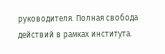руководителя. Полная свобода действий в рамках института.